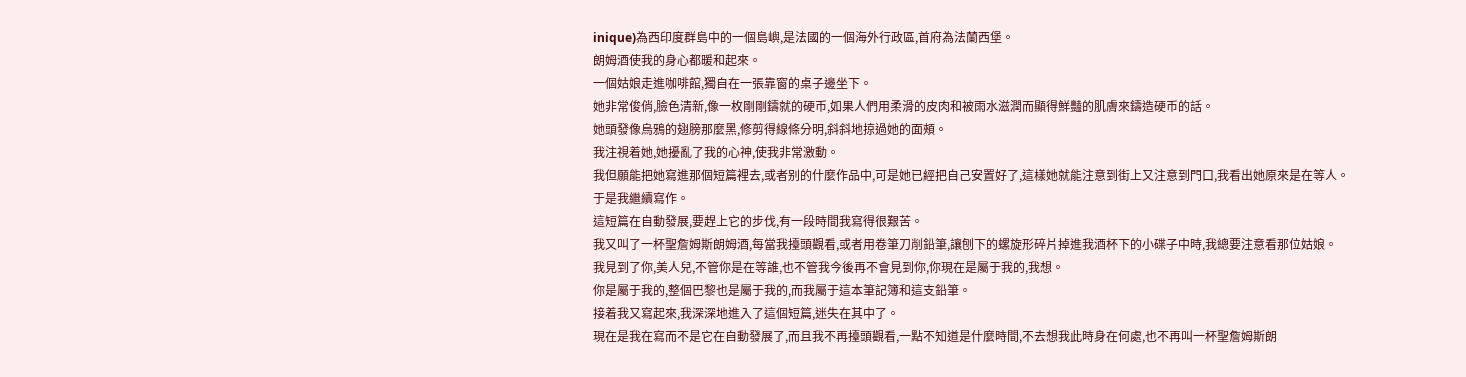inique)為西印度群島中的一個島嶼,是法國的一個海外行政區,首府為法蘭西堡。
朗姆酒使我的身心都暖和起來。
一個姑娘走進咖啡館,獨自在一張靠窗的桌子邊坐下。
她非常俊俏,臉色清新,像一枚剛剛鑄就的硬币,如果人們用柔滑的皮肉和被雨水滋潤而顯得鮮豔的肌膚來鑄造硬币的話。
她頭發像烏鴉的翅膀那麼黑,修剪得線條分明,斜斜地掠過她的面頰。
我注視着她,她擾亂了我的心神,使我非常激動。
我但願能把她寫進那個短篇裡去,或者别的什麼作品中,可是她已經把自己安置好了,這樣她就能注意到街上又注意到門口,我看出她原來是在等人。
于是我繼續寫作。
這短篇在自動發展,要趕上它的步伐,有一段時間我寫得很艱苦。
我又叫了一杯聖詹姆斯朗姆酒,每當我擡頭觀看,或者用卷筆刀削鉛筆,讓刨下的螺旋形碎片掉進我酒杯下的小碟子中時,我總要注意看那位姑娘。
我見到了你,美人兒,不管你是在等誰,也不管我今後再不會見到你,你現在是屬于我的,我想。
你是屬于我的,整個巴黎也是屬于我的,而我屬于這本筆記簿和這支鉛筆。
接着我又寫起來,我深深地進入了這個短篇,迷失在其中了。
現在是我在寫而不是它在自動發展了,而且我不再擡頭觀看,一點不知道是什麼時間,不去想我此時身在何處,也不再叫一杯聖詹姆斯朗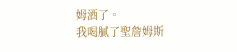姆酒了。
我喝膩了聖詹姆斯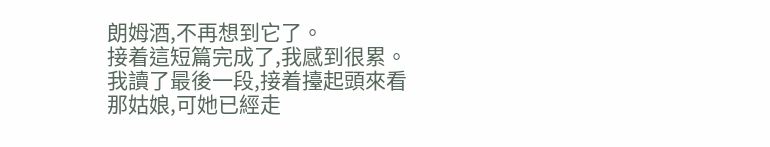朗姆酒,不再想到它了。
接着這短篇完成了,我感到很累。
我讀了最後一段,接着擡起頭來看那姑娘,可她已經走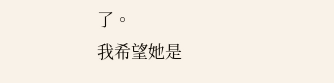了。
我希望她是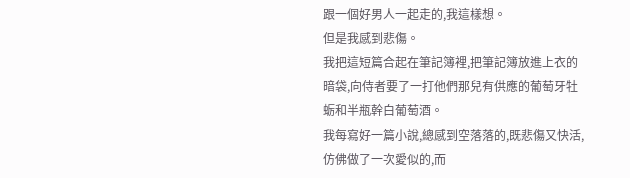跟一個好男人一起走的,我這樣想。
但是我感到悲傷。
我把這短篇合起在筆記簿裡,把筆記簿放進上衣的暗袋,向侍者要了一打他們那兒有供應的葡萄牙牡蛎和半瓶幹白葡萄酒。
我每寫好一篇小說,總感到空落落的,既悲傷又快活,仿佛做了一次愛似的,而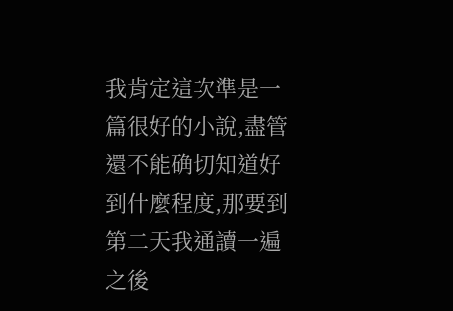我肯定這次準是一篇很好的小說,盡管還不能确切知道好到什麼程度,那要到第二天我通讀一遍之後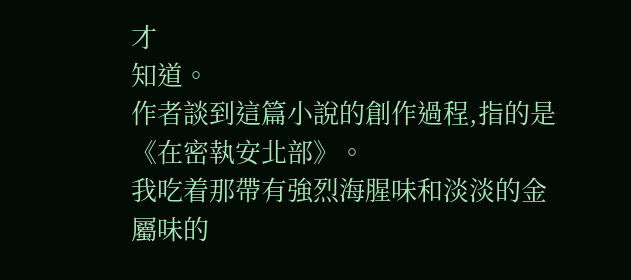才
知道。
作者談到這篇小說的創作過程,指的是《在密執安北部》。
我吃着那帶有強烈海腥味和淡淡的金屬味的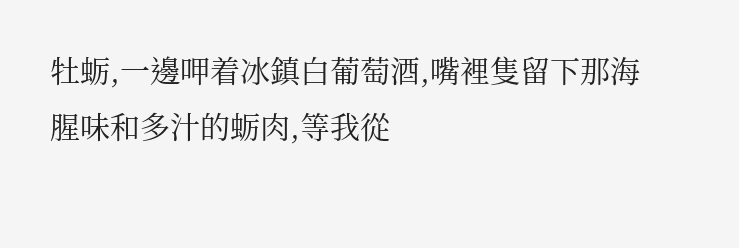牡蛎,一邊呷着冰鎮白葡萄酒,嘴裡隻留下那海腥味和多汁的蛎肉,等我從